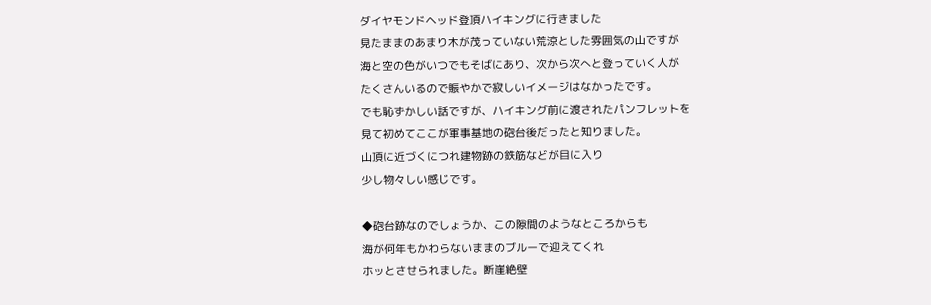ダイヤモンドヘッド登頂ハイキングに行きました
見たままのあまり木が茂っていない荒涼とした雰囲気の山ですが
海と空の色がいつでもそばにあり、次から次へと登っていく人が
たくさんいるので賑やかで寂しいイメージはなかったです。
でも恥ずかしい話ですが、ハイキング前に渡されたパンフレットを
見て初めてここが軍事基地の砲台後だったと知りました。
山頂に近づくにつれ建物跡の鉄筋などが目に入り
少し物々しい感じです。

◆砲台跡なのでしょうか、この隙間のようなところからも
海が何年もかわらないままのブルーで迎えてくれ
ホッとさせられました。断崖絶壁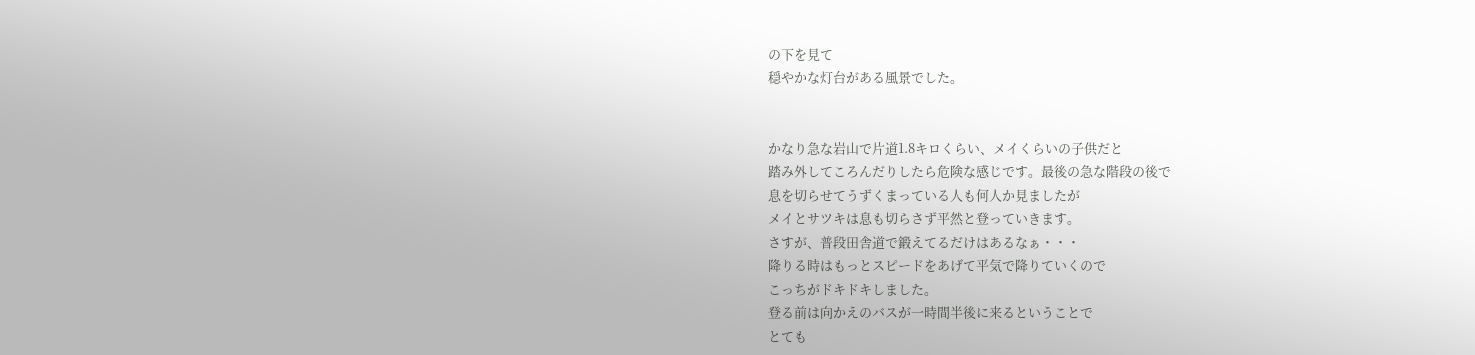の下を見て
穏やかな灯台がある風景でした。


かなり急な岩山で片道1.8キロくらい、メイくらいの子供だと
踏み外してころんだりしたら危険な感じです。最後の急な階段の後で
息を切らせてうずくまっている人も何人か見ましたが
メイとサツキは息も切らさず平然と登っていきます。
さすが、普段田舎道で鍛えてるだけはあるなぁ・・・
降りる時はもっとスピードをあげて平気で降りていくので
こっちがドキドキしました。
登る前は向かえのバスが一時間半後に来るということで
とても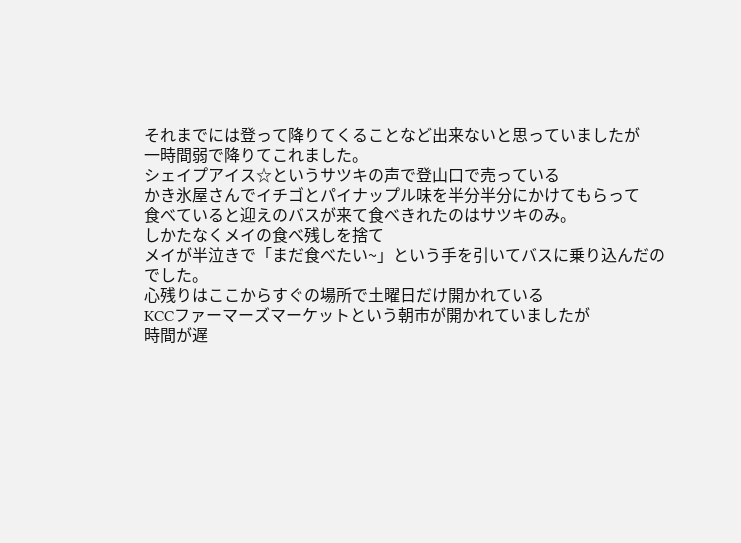それまでには登って降りてくることなど出来ないと思っていましたが
一時間弱で降りてこれました。
シェイプアイス☆というサツキの声で登山口で売っている
かき氷屋さんでイチゴとパイナップル味を半分半分にかけてもらって
食べていると迎えのバスが来て食べきれたのはサツキのみ。
しかたなくメイの食べ残しを捨て
メイが半泣きで「まだ食べたい~」という手を引いてバスに乗り込んだのでした。
心残りはここからすぐの場所で土曜日だけ開かれている
KCCファーマーズマーケットという朝市が開かれていましたが
時間が遅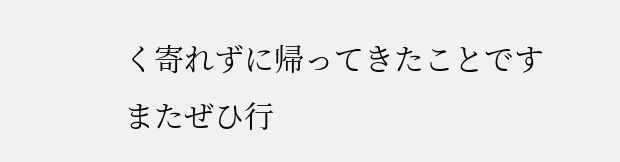く寄れずに帰ってきたことです
またぜひ行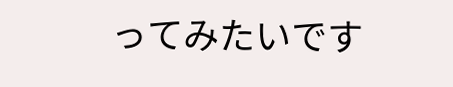ってみたいです